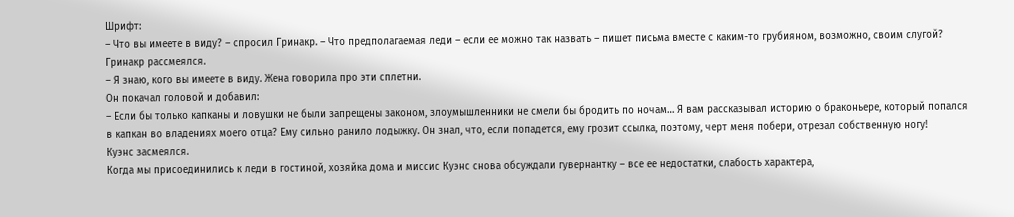Шрифт:
– Что вы имеете в виду? – спросил Гринакр. – Что предполагаемая леди – если ее можно так назвать – пишет письма вместе с каким-то грубияном, возможно, своим слугой?
Гринакр рассмеялся.
– Я знаю, кого вы имеете в виду. Жена говорила про эти сплетни.
Он покачал головой и добавил:
– Если бы только капканы и ловушки не были запрещены законом, злоумышленники не смели бы бродить по ночам… Я вам рассказывал историю о браконьере, который попался в капкан во владениях моего отца? Ему сильно ранило лодыжку. Он знал, что, если попадется, ему грозит ссылка, поэтому, черт меня побери, отрезал собственную ногу!
Куэнс засмеялся.
Когда мы присоединились к леди в гостиной, хозяйка дома и миссис Куэнс снова обсуждали гувернантку – все ее недостатки, слабость характера,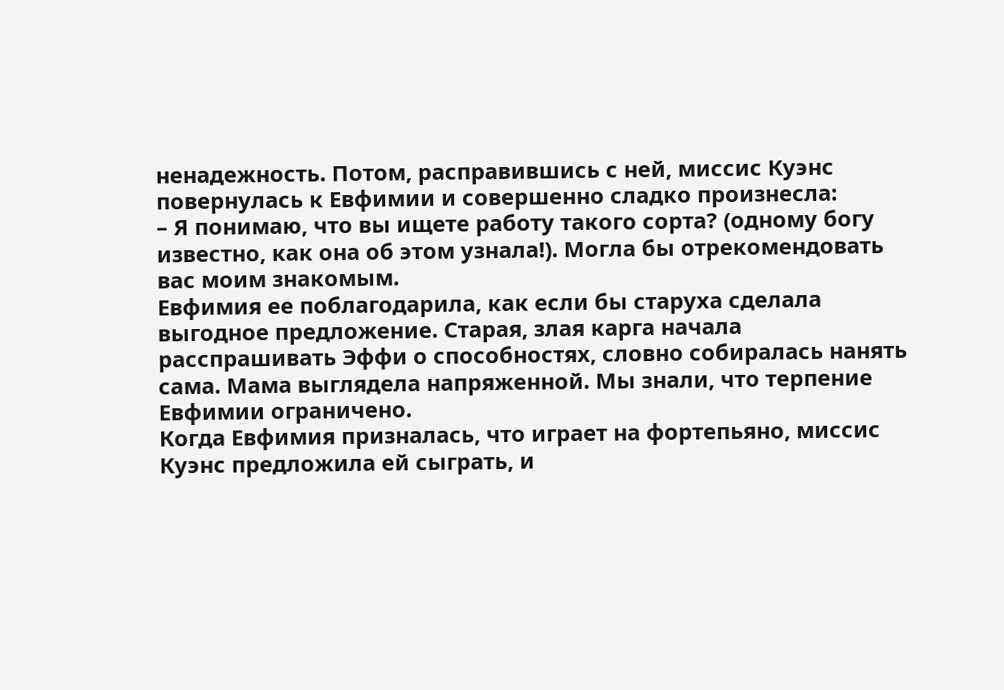ненадежность. Потом, расправившись с ней, миссис Куэнс повернулась к Евфимии и совершенно сладко произнесла:
– Я понимаю, что вы ищете работу такого сорта? (одному богу известно, как она об этом узнала!). Могла бы отрекомендовать вас моим знакомым.
Евфимия ее поблагодарила, как если бы старуха сделала выгодное предложение. Старая, злая карга начала расспрашивать Эффи о способностях, словно собиралась нанять сама. Мама выглядела напряженной. Мы знали, что терпение Евфимии ограничено.
Когда Евфимия призналась, что играет на фортепьяно, миссис Куэнс предложила ей сыграть, и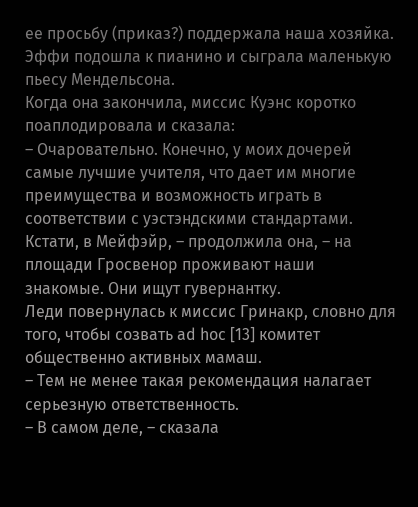ее просьбу (приказ?) поддержала наша хозяйка.
Эффи подошла к пианино и сыграла маленькую пьесу Мендельсона.
Когда она закончила, миссис Куэнс коротко поаплодировала и сказала:
– Очаровательно. Конечно, у моих дочерей самые лучшие учителя, что дает им многие преимущества и возможность играть в соответствии с уэстэндскими стандартами. Кстати, в Мейфэйр, – продолжила она, – на площади Гросвенор проживают наши знакомые. Они ищут гувернантку.
Леди повернулась к миссис Гринакр, словно для того, чтобы созвать ad hoc [13] комитет общественно активных мамаш.
– Тем не менее такая рекомендация налагает серьезную ответственность.
– В самом деле, – сказала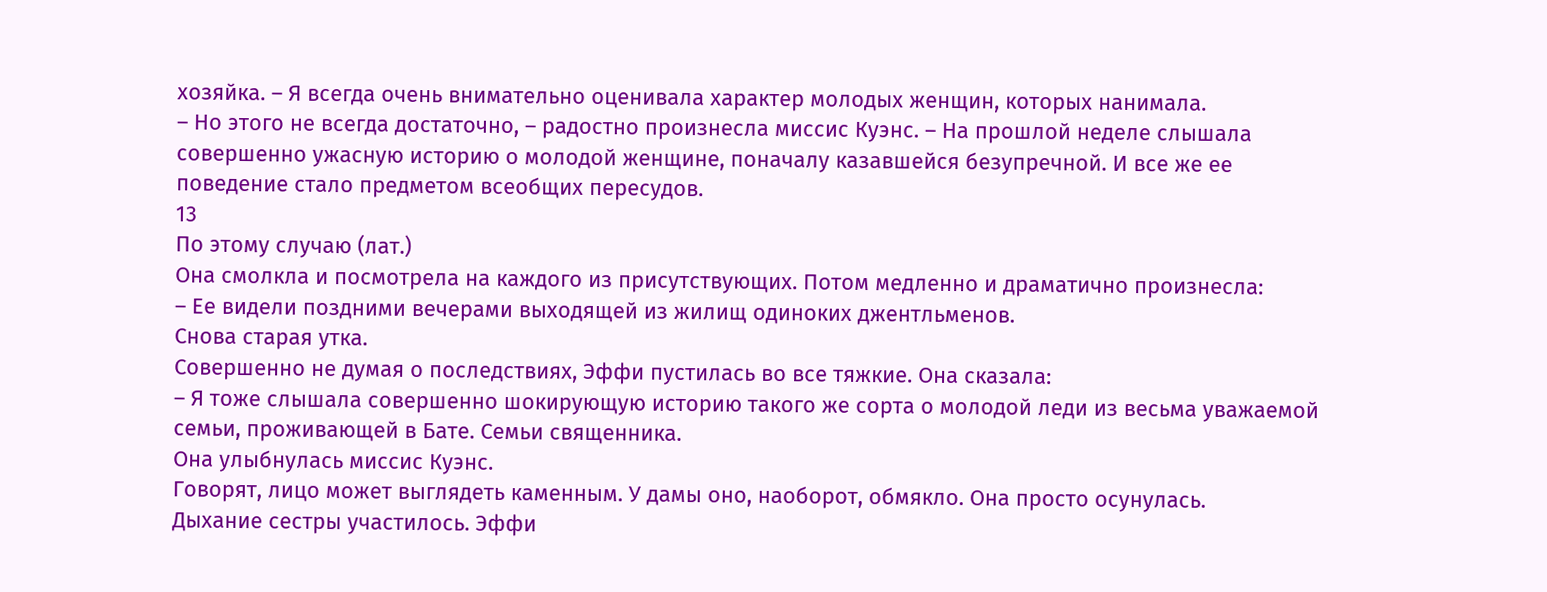хозяйка. – Я всегда очень внимательно оценивала характер молодых женщин, которых нанимала.
– Но этого не всегда достаточно, – радостно произнесла миссис Куэнс. – На прошлой неделе слышала совершенно ужасную историю о молодой женщине, поначалу казавшейся безупречной. И все же ее поведение стало предметом всеобщих пересудов.
13
По этому случаю (лат.)
Она смолкла и посмотрела на каждого из присутствующих. Потом медленно и драматично произнесла:
– Ее видели поздними вечерами выходящей из жилищ одиноких джентльменов.
Снова старая утка.
Совершенно не думая о последствиях, Эффи пустилась во все тяжкие. Она сказала:
– Я тоже слышала совершенно шокирующую историю такого же сорта о молодой леди из весьма уважаемой семьи, проживающей в Бате. Семьи священника.
Она улыбнулась миссис Куэнс.
Говорят, лицо может выглядеть каменным. У дамы оно, наоборот, обмякло. Она просто осунулась.
Дыхание сестры участилось. Эффи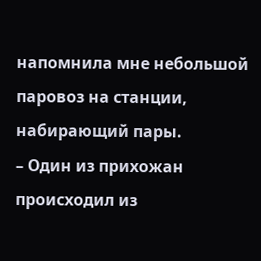напомнила мне небольшой паровоз на станции, набирающий пары.
– Один из прихожан происходил из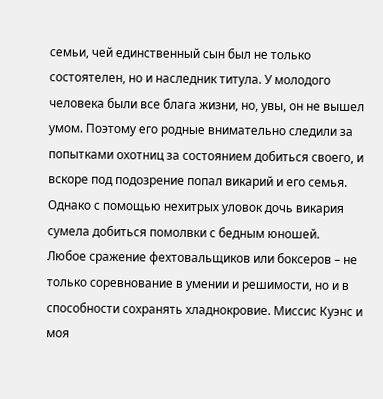семьи, чей единственный сын был не только состоятелен, но и наследник титула. У молодого человека были все блага жизни, но, увы, он не вышел умом. Поэтому его родные внимательно следили за попытками охотниц за состоянием добиться своего, и вскоре под подозрение попал викарий и его семья. Однако с помощью нехитрых уловок дочь викария сумела добиться помолвки с бедным юношей.
Любое сражение фехтовальщиков или боксеров – не только соревнование в умении и решимости, но и в способности сохранять хладнокровие. Миссис Куэнс и моя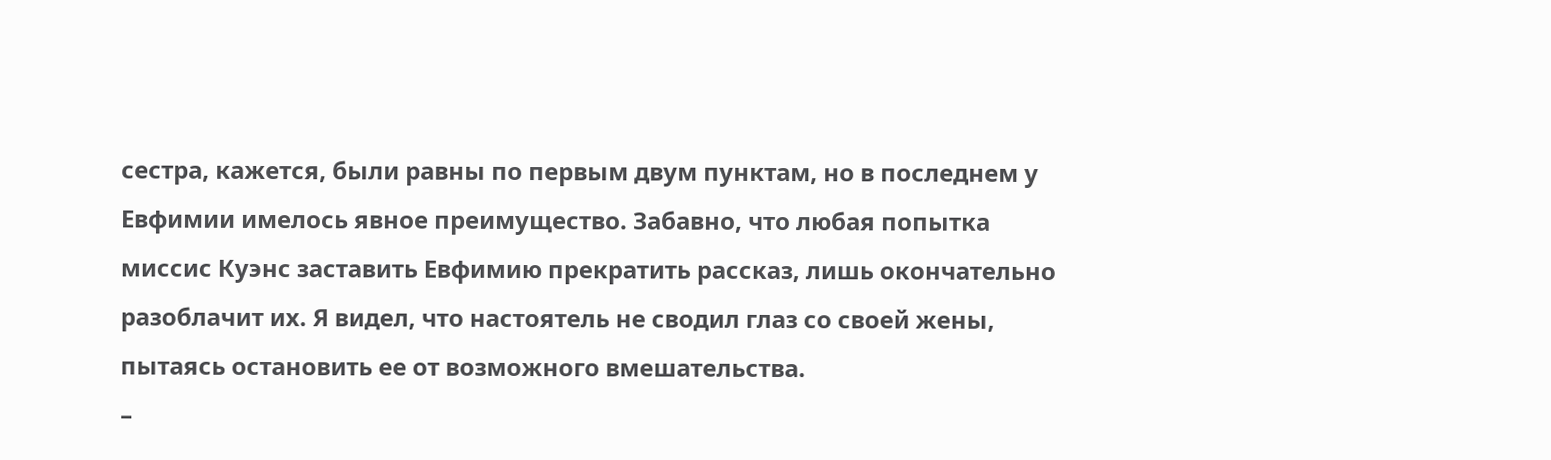сестра, кажется, были равны по первым двум пунктам, но в последнем у Евфимии имелось явное преимущество. Забавно, что любая попытка миссис Куэнс заставить Евфимию прекратить рассказ, лишь окончательно разоблачит их. Я видел, что настоятель не сводил глаз со своей жены, пытаясь остановить ее от возможного вмешательства.
–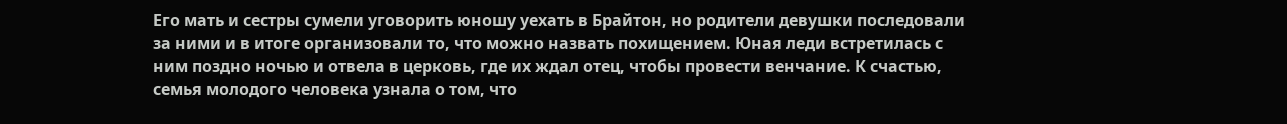Его мать и сестры сумели уговорить юношу уехать в Брайтон, но родители девушки последовали за ними и в итоге организовали то, что можно назвать похищением. Юная леди встретилась с ним поздно ночью и отвела в церковь, где их ждал отец, чтобы провести венчание. К счастью, семья молодого человека узнала о том, что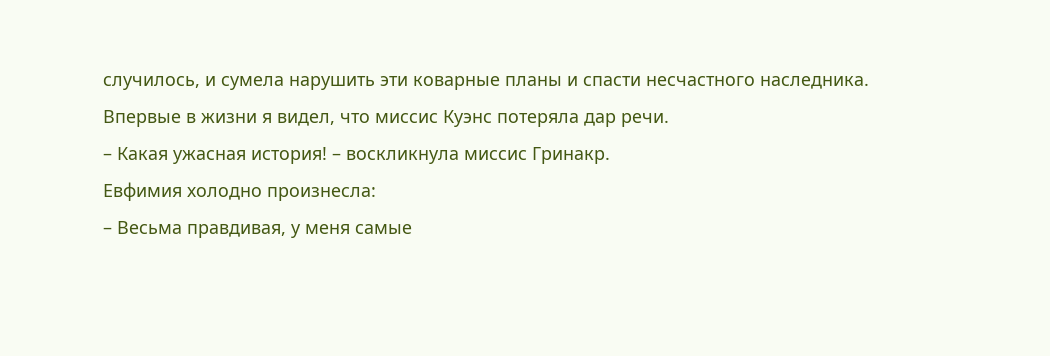случилось, и сумела нарушить эти коварные планы и спасти несчастного наследника.
Впервые в жизни я видел, что миссис Куэнс потеряла дар речи.
– Какая ужасная история! – воскликнула миссис Гринакр.
Евфимия холодно произнесла:
– Весьма правдивая, у меня самые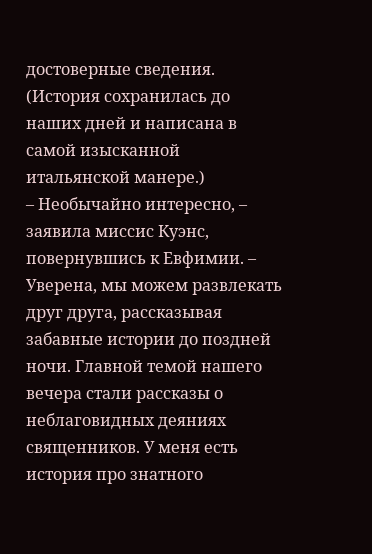достоверные сведения.
(История сохранилась до наших дней и написана в самой изысканной итальянской манере.)
– Необычайно интересно, – заявила миссис Куэнс, повернувшись к Евфимии. – Уверена, мы можем развлекать друг друга, рассказывая забавные истории до поздней ночи. Главной темой нашего вечера стали рассказы о неблаговидных деяниях священников. У меня есть история про знатного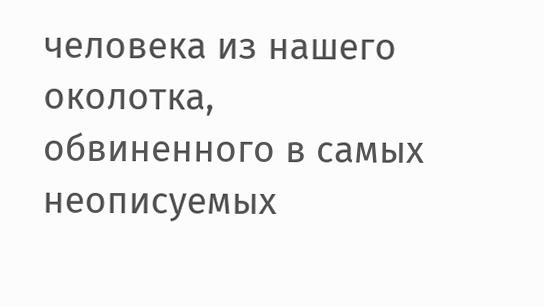человека из нашего околотка, обвиненного в самых неописуемых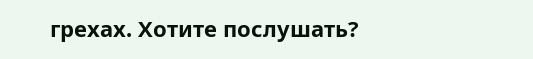грехах. Хотите послушать?